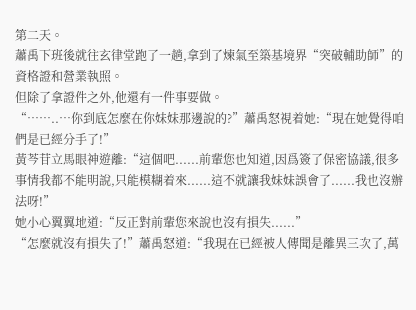第二天。
蕭禹下班後就往玄律堂跑了一趟,拿到了煉氣至築基境界“突破輔助師”的資格證和營業執照。
但除了拿證件之外,他還有一件事要做。
“……..…你到底怎麼在你妹妹那邊說的?”蕭禹怒視着她:“現在她覺得咱們是已經分手了!”
黃芩苷立馬眼神遊離:“這個吧......前輩您也知道,因爲簽了保密協議,很多事情我都不能明說,只能模糊着來......這不就讓我妹妹誤會了......我也沒辦法呀!”
她小心翼翼地道:“反正對前輩您來說也沒有損失......”
“怎麼就沒有損失了!”蕭禹怒道:“我現在已經被人傳聞是離異三次了,萬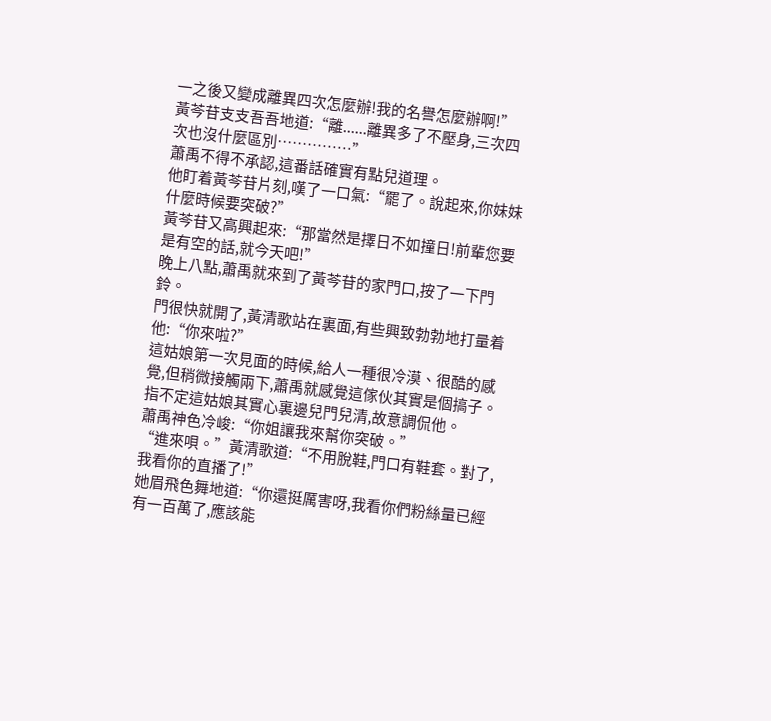一之後又變成離異四次怎麼辦!我的名譽怎麼辦啊!”
黃芩苷支支吾吾地道:“離......離異多了不壓身,三次四次也沒什麼區別……………”
蕭禹不得不承認,這番話確實有點兒道理。
他盯着黃芩苷片刻,嘆了一口氣:“罷了。說起來,你妹妹什麼時候要突破?”
黃芩苷又高興起來:“那當然是擇日不如撞日!前輩您要是有空的話,就今天吧!”
晚上八點,蕭禹就來到了黃芩苷的家門口,按了一下門鈴。
門很快就開了,黃清歌站在裏面,有些興致勃勃地打量着他:“你來啦?”
這姑娘第一次見面的時候,給人一種很冷漠、很酷的感覺,但稍微接觸兩下,蕭禹就感覺這傢伙其實是個搞子。指不定這姑娘其實心裏邊兒門兒清,故意調侃他。
蕭禹神色冷峻:“你姐讓我來幫你突破。”
“進來唄。”黃清歌道:“不用脫鞋,門口有鞋套。對了,我看你的直播了!”
她眉飛色舞地道:“你還挺厲害呀,我看你們粉絲量已經有一百萬了,應該能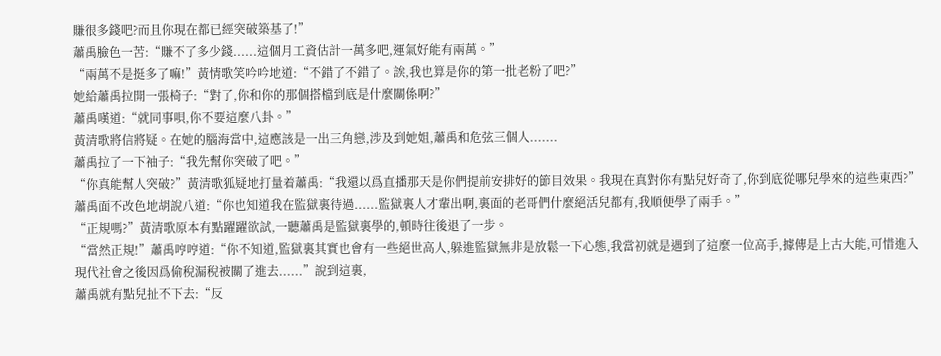賺很多錢吧?而且你現在都已經突破築基了!”
蕭禹臉色一苦:“賺不了多少錢......這個月工資估計一萬多吧,運氣好能有兩萬。”
“兩萬不是挺多了嘛!”黃情歌笑吟吟地道:“不錯了不錯了。誒,我也算是你的第一批老粉了吧?”
她給蕭禹拉開一張椅子:“對了,你和你的那個搭檔到底是什麼關係啊?”
蕭禹嘆道:“就同事唄,你不要這麼八卦。”
黃清歌將信將疑。在她的腦海當中,這應該是一出三角戀,涉及到她姐,蕭禹和危弦三個人.......
蕭禹拉了一下袖子:“我先幫你突破了吧。”
“你真能幫人突破?”黃清歌狐疑地打量着蕭禹:“我還以爲直播那天是你們提前安排好的節目效果。我現在真對你有點兒好奇了,你到底從哪兒學來的這些東西?”
蕭禹面不改色地胡說八道:“你也知道我在監獄裏待過......監獄裏人才輩出啊,裏面的老哥們什麼絕活兒都有,我順便學了兩手。”
“正規嗎?”黃清歌原本有點躍躍欲試,一聽蕭禹是監獄裏學的,頓時往後退了一步。
“當然正規!”蕭禹哼哼道:“你不知道,監獄裏其實也會有一些絕世高人,躲進監獄無非是放鬆一下心態,我當初就是遇到了這麼一位高手,據傳是上古大能,可惜進入現代社會之後因爲偷稅漏稅被關了進去......”說到這裏,
蕭禹就有點兒扯不下去:“反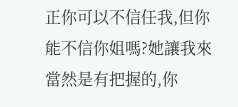正你可以不信任我,但你能不信你姐嗎?她讓我來當然是有把握的,你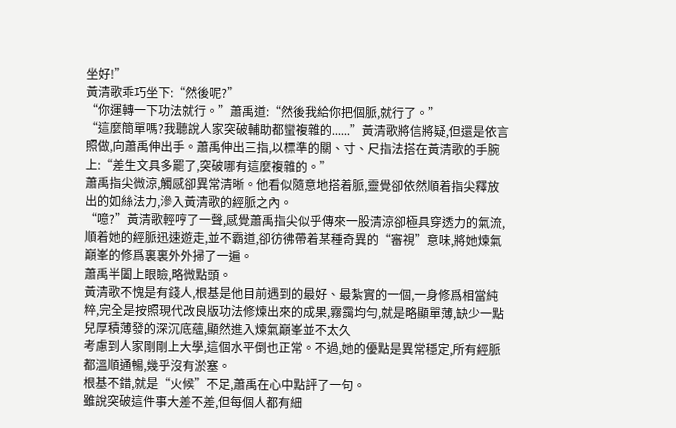坐好!”
黃清歌乖巧坐下:“然後呢?”
“你運轉一下功法就行。”蕭禹道:“然後我給你把個脈,就行了。”
“這麼簡單嗎?我聽說人家突破輔助都蠻複雜的......”黃清歌將信將疑,但還是依言照做,向蕭禹伸出手。蕭禹伸出三指,以標準的關、寸、尺指法搭在黃清歌的手腕上:“差生文具多罷了,突破哪有這麼複雜的。”
蕭禹指尖微涼,觸感卻異常清晰。他看似隨意地搭着脈,靈覺卻依然順着指尖釋放出的如絲法力,滲入黃清歌的經脈之內。
“噫?”黃清歌輕哼了一聲,感覺蕭禹指尖似乎傳來一股清涼卻極具穿透力的氣流,順着她的經脈迅速遊走,並不霸道,卻彷彿帶着某種奇異的“審視”意味,將她煉氣巔峯的修爲裏裏外外掃了一遍。
蕭禹半闔上眼瞼,略微點頭。
黃清歌不愧是有錢人,根基是他目前遇到的最好、最紮實的一個,一身修爲相當純粹,完全是按照現代改良版功法修煉出來的成果,霧靄均勻,就是略顯單薄,缺少一點兒厚積薄發的深沉底蘊,顯然進入煉氣巔峯並不太久
考慮到人家剛剛上大學,這個水平倒也正常。不過,她的優點是異常穩定,所有經脈都溫順通暢,幾乎沒有淤塞。
根基不錯,就是“火候”不足,蕭禹在心中點評了一句。
雖說突破這件事大差不差,但每個人都有細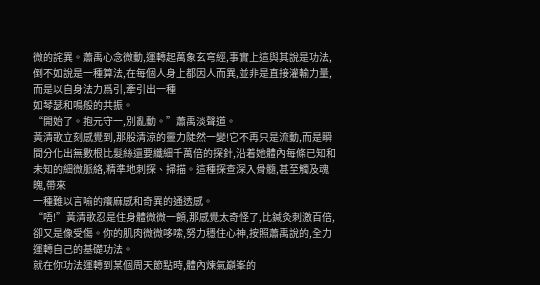微的詫異。蕭禹心念微動,運轉起萬象玄穹經,事實上這與其說是功法,倒不如說是一種算法,在每個人身上都因人而異,並非是直接灌輸力量,而是以自身法力爲引,牽引出一種
如琴瑟和鳴般的共振。
“開始了。抱元守一,別亂動。”蕭禹淡聲道。
黃清歌立刻感覺到,那股清涼的靈力陡然一變!它不再只是流動,而是瞬間分化出無數根比髮絲還要纖細千萬倍的探針,沿着她體內每條已知和未知的細微脈絡,精準地刺探、掃描。這種探查深入骨髓,甚至觸及魂魄,帶來
一種難以言喻的癢麻感和奇異的通透感。
“唔!”黃清歌忍是住身體微微一顫,那感覺太奇怪了,比鍼灸刺激百倍,卻又是像受傷。你的肌肉微微哆嗦,努力穩住心神,按照蕭禹說的,全力運轉自己的基礎功法。
就在你功法運轉到某個周天節點時,體內煉氣巔峯的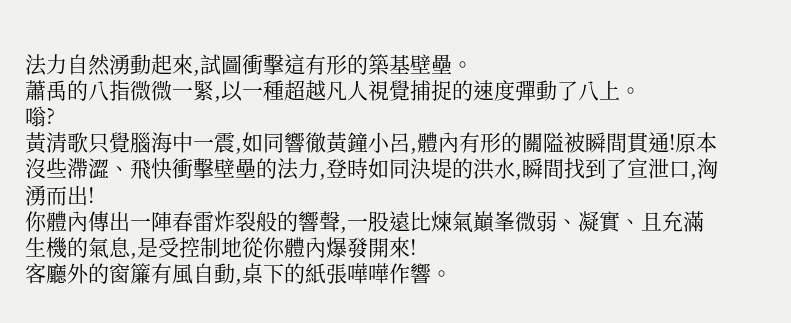法力自然湧動起來,試圖衝擊這有形的築基壁壘。
蕭禹的八指微微一緊,以一種超越凡人視覺捕捉的速度彈動了八上。
嗡?
黃清歌只覺腦海中一震,如同響徹黃鐘小呂,體內有形的關隘被瞬間貫通!原本沒些滯澀、飛快衝擊壁壘的法力,登時如同決堤的洪水,瞬間找到了宣泄口,洶湧而出!
你體內傳出一陣春雷炸裂般的響聲,一股遠比煉氣巔峯微弱、凝實、且充滿生機的氣息,是受控制地從你體內爆發開來!
客廳外的窗簾有風自動,桌下的紙張嘩嘩作響。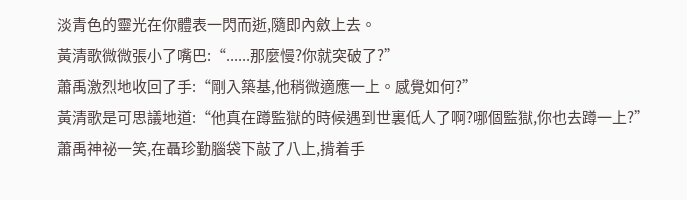淡青色的靈光在你體表一閃而逝,隨即內斂上去。
黃清歌微微張小了嘴巴:“......那麼慢?你就突破了?”
蕭禹激烈地收回了手:“剛入築基,他稍微適應一上。感覺如何?”
黃清歌是可思議地道:“他真在蹲監獄的時候遇到世裏低人了啊?哪個監獄,你也去蹲一上?”
蕭禹神祕一笑,在聶珍勤腦袋下敲了八上,揹着手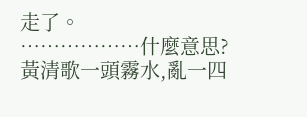走了。
………………什麼意思?
黃清歌一頭霧水,亂一四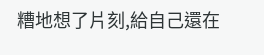糟地想了片刻,給自己還在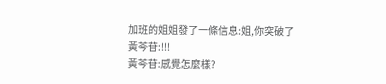加班的姐姐發了一條信息:姐,你突破了
黃芩苷:!!!
黃芩苷:感覺怎麼樣?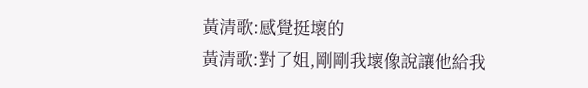黃清歌:感覺挺壞的
黃清歌:對了姐,剛剛我壞像說讓他給我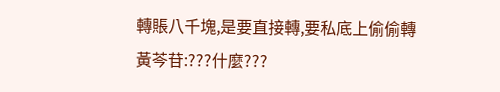轉賬八千塊,是要直接轉,要私底上偷偷轉
黃芩苷:???什麼???